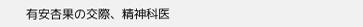有安杏果の交際、精神科医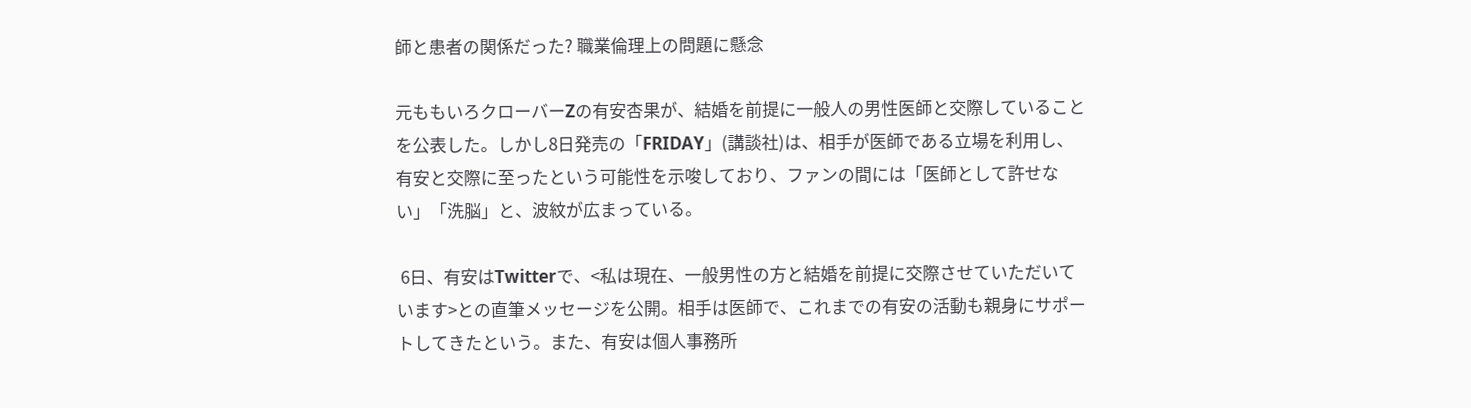師と患者の関係だった? 職業倫理上の問題に懸念

元ももいろクローバーZの有安杏果が、結婚を前提に一般人の男性医師と交際していることを公表した。しかし8日発売の「FRIDAY」(講談社)は、相手が医師である立場を利用し、有安と交際に至ったという可能性を示唆しており、ファンの間には「医師として許せない」「洗脳」と、波紋が広まっている。

 6日、有安はTwitterで、<私は現在、一般男性の方と結婚を前提に交際させていただいています>との直筆メッセージを公開。相手は医師で、これまでの有安の活動も親身にサポートしてきたという。また、有安は個人事務所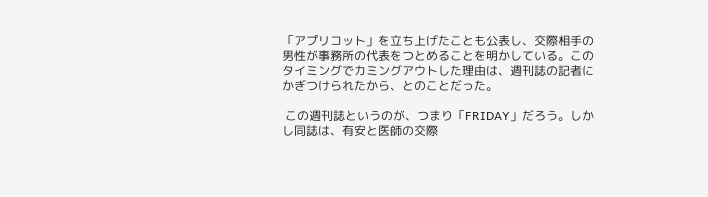「アプリコット」を立ち上げたことも公表し、交際相手の男性が事務所の代表をつとめることを明かしている。このタイミングでカミングアウトした理由は、週刊誌の記者にかぎつけられたから、とのことだった。

 この週刊誌というのが、つまり「FRIDAY」だろう。しかし同誌は、有安と医師の交際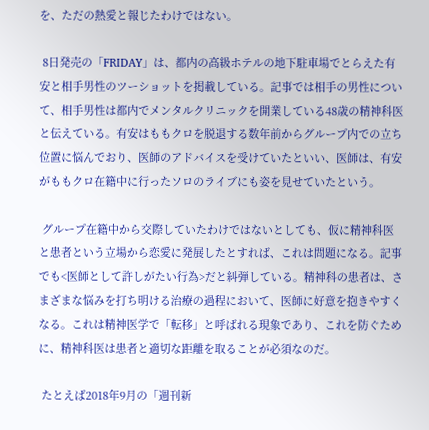を、ただの熱愛と報じたわけではない。

 8日発売の「FRIDAY」は、都内の高級ホテルの地下駐車場でとらえた有安と相手男性のツーショットを掲載している。記事では相手の男性について、相手男性は都内でメンタルクリニックを開業している48歳の精神科医と伝えている。有安はももクロを脱退する数年前からグループ内での立ち位置に悩んでおり、医師のアドバイスを受けていたといい、医師は、有安がももクロ在籍中に行ったソロのライブにも姿を見せていたという。

 グループ在籍中から交際していたわけではないとしても、仮に精神科医と患者という立場から恋愛に発展したとすれば、これは問題になる。記事でも<医師として許しがたい行為>だと糾弾している。精神科の患者は、さまざまな悩みを打ち明ける治療の過程において、医師に好意を抱きやすくなる。これは精神医学で「転移」と呼ばれる現象であり、これを防ぐために、精神科医は患者と適切な距離を取ることが必須なのだ。

 たとえば2018年9月の「週刊新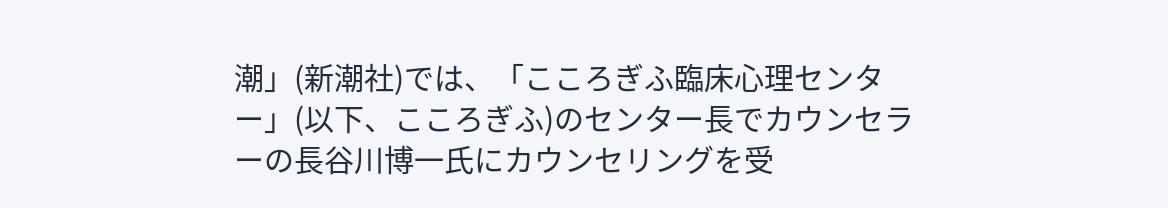潮」(新潮社)では、「こころぎふ臨床心理センター」(以下、こころぎふ)のセンター長でカウンセラーの長谷川博一氏にカウンセリングを受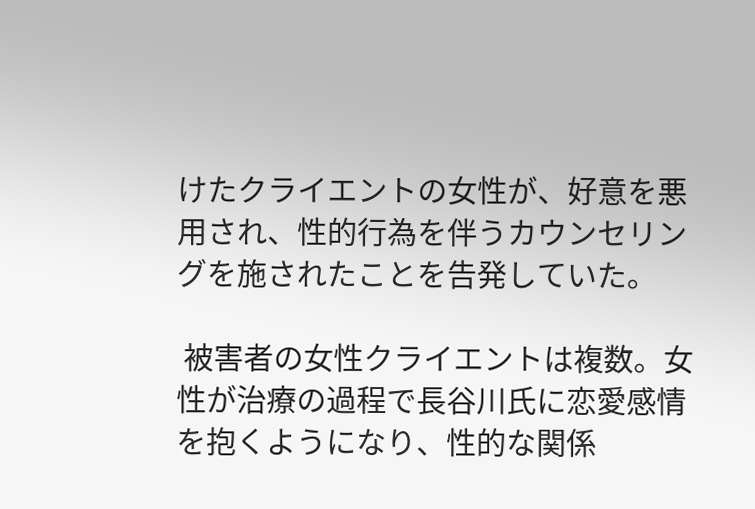けたクライエントの女性が、好意を悪用され、性的行為を伴うカウンセリングを施されたことを告発していた。

 被害者の女性クライエントは複数。女性が治療の過程で長谷川氏に恋愛感情を抱くようになり、性的な関係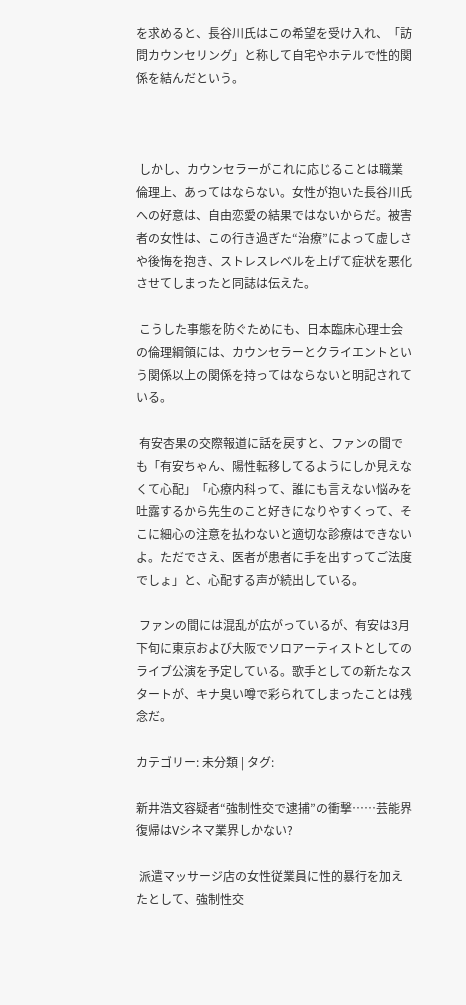を求めると、長谷川氏はこの希望を受け入れ、「訪問カウンセリング」と称して自宅やホテルで性的関係を結んだという。



 しかし、カウンセラーがこれに応じることは職業倫理上、あってはならない。女性が抱いた長谷川氏への好意は、自由恋愛の結果ではないからだ。被害者の女性は、この行き過ぎた“治療”によって虚しさや後悔を抱き、ストレスレベルを上げて症状を悪化させてしまったと同誌は伝えた。

 こうした事態を防ぐためにも、日本臨床心理士会の倫理綱領には、カウンセラーとクライエントという関係以上の関係を持ってはならないと明記されている。

 有安杏果の交際報道に話を戻すと、ファンの間でも「有安ちゃん、陽性転移してるようにしか見えなくて心配」「心療内科って、誰にも言えない悩みを吐露するから先生のこと好きになりやすくって、そこに細心の注意を払わないと適切な診療はできないよ。ただでさえ、医者が患者に手を出すってご法度でしょ」と、心配する声が続出している。

 ファンの間には混乱が広がっているが、有安は3月下旬に東京および大阪でソロアーティストとしてのライブ公演を予定している。歌手としての新たなスタートが、キナ臭い噂で彩られてしまったことは残念だ。

カテゴリー: 未分類 | タグ:

新井浩文容疑者“強制性交で逮捕”の衝撃……芸能界復帰はVシネマ業界しかない?

 派遣マッサージ店の女性従業員に性的暴行を加えたとして、強制性交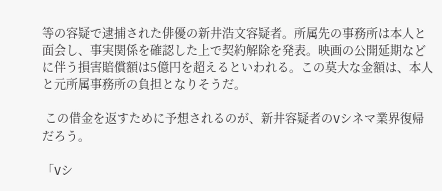等の容疑で逮捕された俳優の新井浩文容疑者。所属先の事務所は本人と面会し、事実関係を確認した上で契約解除を発表。映画の公開延期などに伴う損害賠償額は5億円を超えるといわれる。この莫大な金額は、本人と元所属事務所の負担となりそうだ。

 この借金を返すために予想されるのが、新井容疑者のVシネマ業界復帰だろう。

「Vシ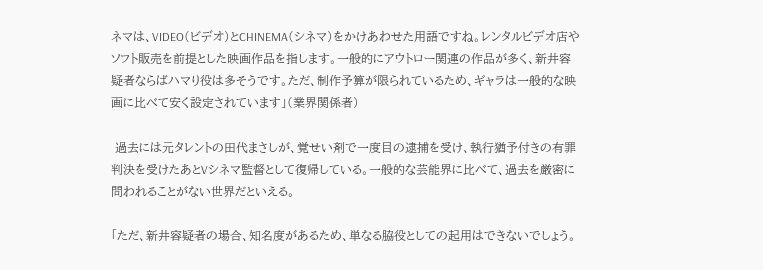ネマは、VIDEO(ビデオ)とCHINEMA(シネマ)をかけあわせた用語ですね。レンタルビデオ店やソフト販売を前提とした映画作品を指します。一般的にアウトロー関連の作品が多く、新井容疑者ならばハマり役は多そうです。ただ、制作予算が限られているため、ギャラは一般的な映画に比べて安く設定されています」(業界関係者)

 過去には元タレントの田代まさしが、覚せい剤で一度目の逮捕を受け、執行猶予付きの有罪判決を受けたあとVシネマ監督として復帰している。一般的な芸能界に比べて、過去を厳密に問われることがない世界だといえる。

「ただ、新井容疑者の場合、知名度があるため、単なる脇役としての起用はできないでしょう。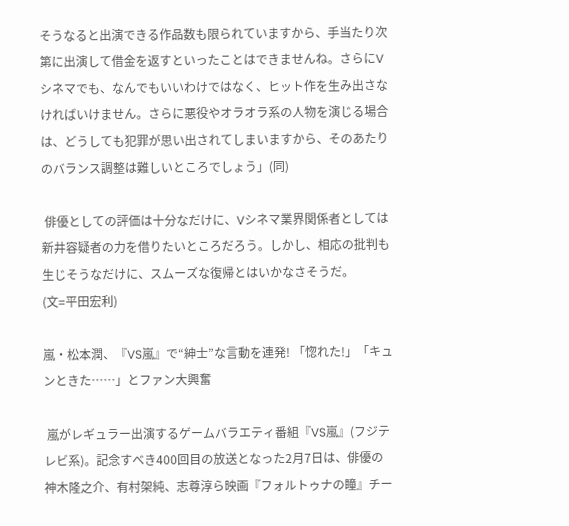そうなると出演できる作品数も限られていますから、手当たり次第に出演して借金を返すといったことはできませんね。さらにVシネマでも、なんでもいいわけではなく、ヒット作を生み出さなければいけません。さらに悪役やオラオラ系の人物を演じる場合は、どうしても犯罪が思い出されてしまいますから、そのあたりのバランス調整は難しいところでしょう」(同)

 俳優としての評価は十分なだけに、Vシネマ業界関係者としては新井容疑者の力を借りたいところだろう。しかし、相応の批判も生じそうなだけに、スムーズな復帰とはいかなさそうだ。
(文=平田宏利)

嵐・松本潤、『VS嵐』で“紳士”な言動を連発! 「惚れた!」「キュンときた……」とファン大興奮

 嵐がレギュラー出演するゲームバラエティ番組『VS嵐』(フジテレビ系)。記念すべき400回目の放送となった2月7日は、俳優の神木隆之介、有村架純、志尊淳ら映画『フォルトゥナの瞳』チー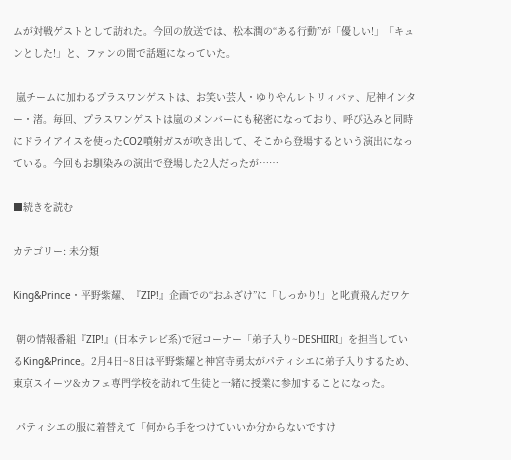ムが対戦ゲストとして訪れた。今回の放送では、松本潤の“ある行動”が「優しい!」「キュンとした!」と、ファンの間で話題になっていた。

 嵐チームに加わるプラスワンゲストは、お笑い芸人・ゆりやんレトリィバァ、尼神インター・渚。毎回、プラスワンゲストは嵐のメンバーにも秘密になっており、呼び込みと同時にドライアイスを使ったCO2噴射ガスが吹き出して、そこから登場するという演出になっている。今回もお馴染みの演出で登場した2人だったが……

■続きを読む

カテゴリー: 未分類

King&Prince・平野紫耀、『ZIP!』企画での“おふざけ”に「しっかり!」と叱責飛んだワケ

 朝の情報番組『ZIP!』(日本テレビ系)で冠コーナー「弟子入り~DESHIIRI」を担当しているKing&Prince。2月4日~8日は平野紫耀と神宮寺勇太がパティシエに弟子入りするため、東京スイーツ&カフェ専門学校を訪れて生徒と一緒に授業に参加することになった。

 パティシエの服に着替えて「何から手をつけていいか分からないですけ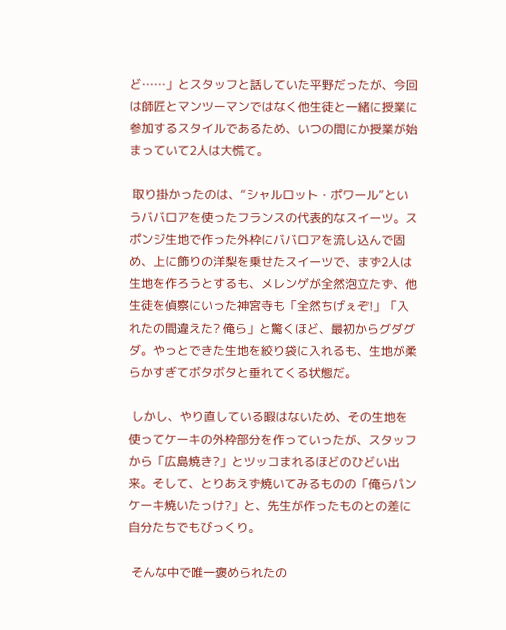ど……」とスタッフと話していた平野だったが、今回は師匠とマンツーマンではなく他生徒と一緒に授業に参加するスタイルであるため、いつの間にか授業が始まっていて2人は大慌て。

 取り掛かったのは、“シャルロット・ポワール”というババロアを使ったフランスの代表的なスイーツ。スポンジ生地で作った外枠にババロアを流し込んで固め、上に飾りの洋梨を乗せたスイーツで、まず2人は生地を作ろうとするも、メレンゲが全然泡立たず、他生徒を偵察にいった神宮寺も「全然ちげぇぞ!」「入れたの間違えた? 俺ら」と驚くほど、最初からグダグダ。やっとできた生地を絞り袋に入れるも、生地が柔らかすぎてボタボタと垂れてくる状態だ。

 しかし、やり直している暇はないため、その生地を使ってケーキの外枠部分を作っていったが、スタッフから「広島焼き?」とツッコまれるほどのひどい出来。そして、とりあえず焼いてみるものの「俺らパンケーキ焼いたっけ?」と、先生が作ったものとの差に自分たちでもびっくり。

 そんな中で唯一褒められたの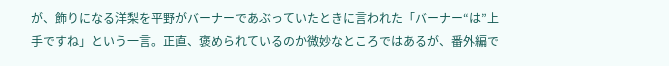が、飾りになる洋梨を平野がバーナーであぶっていたときに言われた「バーナー“は”上手ですね」という一言。正直、褒められているのか微妙なところではあるが、番外編で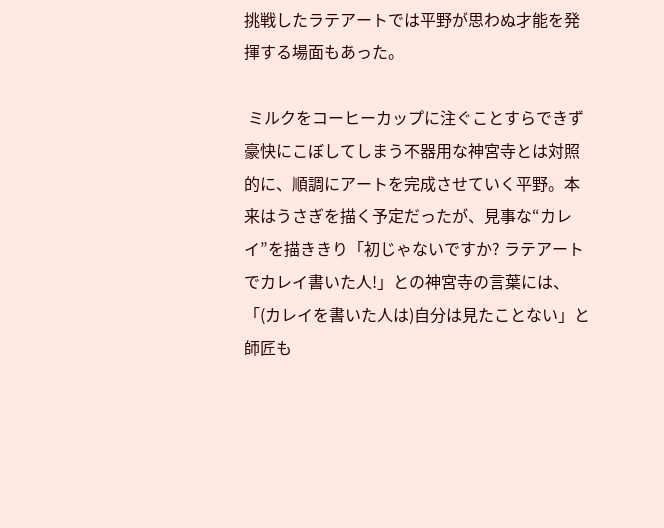挑戦したラテアートでは平野が思わぬ才能を発揮する場面もあった。

 ミルクをコーヒーカップに注ぐことすらできず豪快にこぼしてしまう不器用な神宮寺とは対照的に、順調にアートを完成させていく平野。本来はうさぎを描く予定だったが、見事な“カレイ”を描ききり「初じゃないですか? ラテアートでカレイ書いた人!」との神宮寺の言葉には、「(カレイを書いた人は)自分は見たことない」と師匠も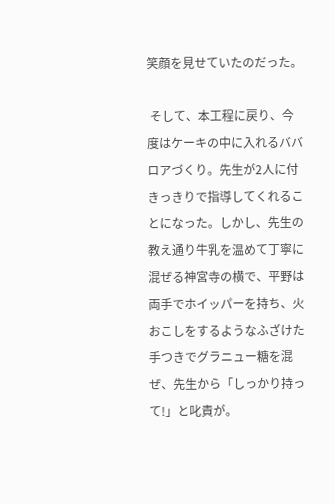笑顔を見せていたのだった。

 そして、本工程に戻り、今度はケーキの中に入れるババロアづくり。先生が2人に付きっきりで指導してくれることになった。しかし、先生の教え通り牛乳を温めて丁寧に混ぜる神宮寺の横で、平野は両手でホイッパーを持ち、火おこしをするようなふざけた手つきでグラニュー糖を混ぜ、先生から「しっかり持って!」と叱責が。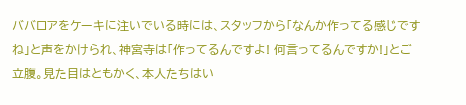ババロアをケーキに注いでいる時には、スタッフから「なんか作ってる感じですね」と声をかけられ、神宮寺は「作ってるんですよ! 何言ってるんですか!」とご立腹。見た目はともかく、本人たちはい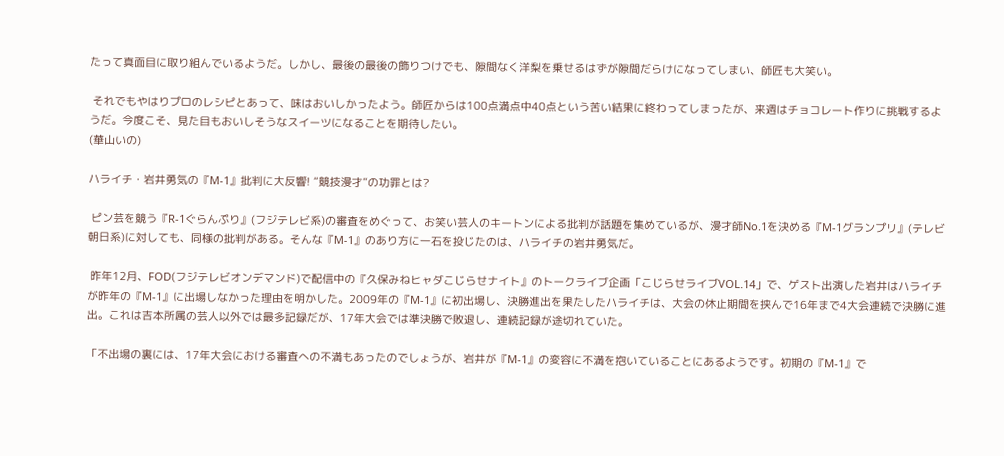たって真面目に取り組んでいるようだ。しかし、最後の最後の飾りつけでも、隙間なく洋梨を乗せるはずが隙間だらけになってしまい、師匠も大笑い。

 それでもやはりプロのレシピとあって、味はおいしかったよう。師匠からは100点満点中40点という苦い結果に終わってしまったが、来週はチョコレート作りに挑戦するようだ。今度こそ、見た目もおいしそうなスイーツになることを期待したい。
(華山いの)

ハライチ・岩井勇気の『M-1』批判に大反響! “競技漫才”の功罪とは?

 ピン芸を競う『R-1ぐらんぷり』(フジテレビ系)の審査をめぐって、お笑い芸人のキートンによる批判が話題を集めているが、漫才師No.1を決める『M-1グランプリ』(テレビ朝日系)に対しても、同様の批判がある。そんな『M-1』のあり方に一石を投じたのは、ハライチの岩井勇気だ。

 昨年12月、FOD(フジテレビオンデマンド)で配信中の『久保みねヒャダこじらせナイト』のトークライブ企画「こじらせライブVOL.14」で、ゲスト出演した岩井はハライチが昨年の『M-1』に出場しなかった理由を明かした。2009年の『M-1』に初出場し、決勝進出を果たしたハライチは、大会の休止期間を挟んで16年まで4大会連続で決勝に進出。これは吉本所属の芸人以外では最多記録だが、17年大会では準決勝で敗退し、連続記録が途切れていた。

「不出場の裏には、17年大会における審査への不満もあったのでしょうが、岩井が『M-1』の変容に不満を抱いていることにあるようです。初期の『M-1』で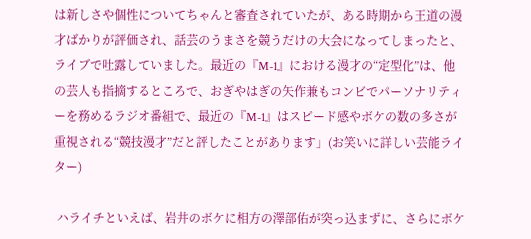は新しさや個性についてちゃんと審査されていたが、ある時期から王道の漫才ばかりが評価され、話芸のうまさを競うだけの大会になってしまったと、ライブで吐露していました。最近の『M-1』における漫才の“定型化”は、他の芸人も指摘するところで、おぎやはぎの矢作兼もコンビでパーソナリティーを務めるラジオ番組で、最近の『M-1』はスピード感やボケの数の多さが重視される“競技漫才”だと評したことがあります」(お笑いに詳しい芸能ライター)

 ハライチといえば、岩井のボケに相方の澤部佑が突っ込まずに、さらにボケ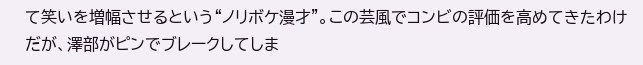て笑いを増幅させるという“ノリボケ漫才”。この芸風でコンビの評価を高めてきたわけだが、澤部がピンでブレークしてしま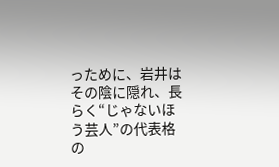っために、岩井はその陰に隠れ、長らく“じゃないほう芸人”の代表格の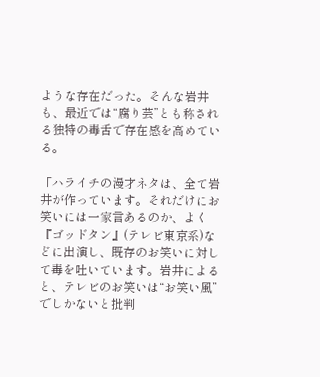ような存在だった。そんな岩井も、最近では“腐り芸”とも称される独特の毒舌で存在感を高めている。

「ハライチの漫才ネタは、全て岩井が作っています。それだけにお笑いには一家言あるのか、よく『ゴッドタン』(テレビ東京系)などに出演し、既存のお笑いに対して毒を吐いています。岩井によると、テレビのお笑いは“お笑い風”でしかないと批判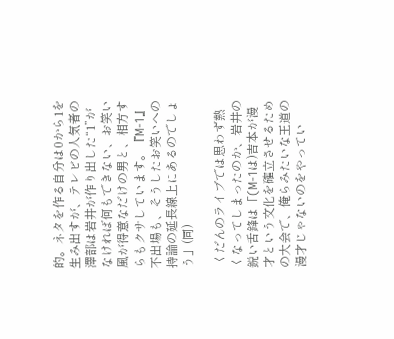的。ネタを作る自分は0から1を生み出すが、テレビの人気者の澤部は岩井が作り出した“1”がなければ何もできない、お笑い風が得意なだけの男と、相方すらもクサしています。『M-1』不出場も、そうしたお笑いへの持論の延長線上にあるのでしょう」(同)

 くだんのライブでは思わず熱くなってしまったのか、岩井の鋭い舌鋒は「(M-1は)吉本が漫才という文化を確立させるための大会で、俺らみたいな王道の漫才じゃないのをやってい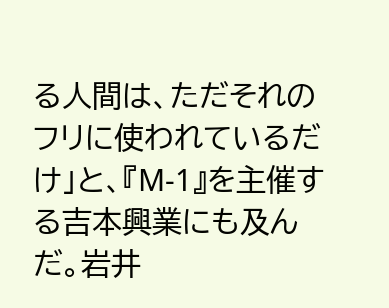る人間は、ただそれのフリに使われているだけ」と、『M-1』を主催する吉本興業にも及んだ。岩井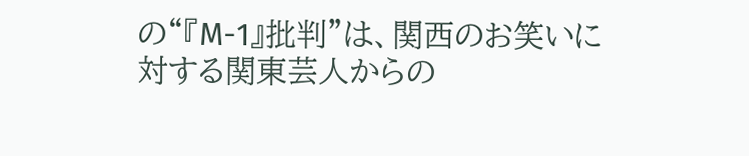の“『M-1』批判”は、関西のお笑いに対する関東芸人からの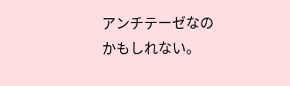アンチテーゼなのかもしれない。